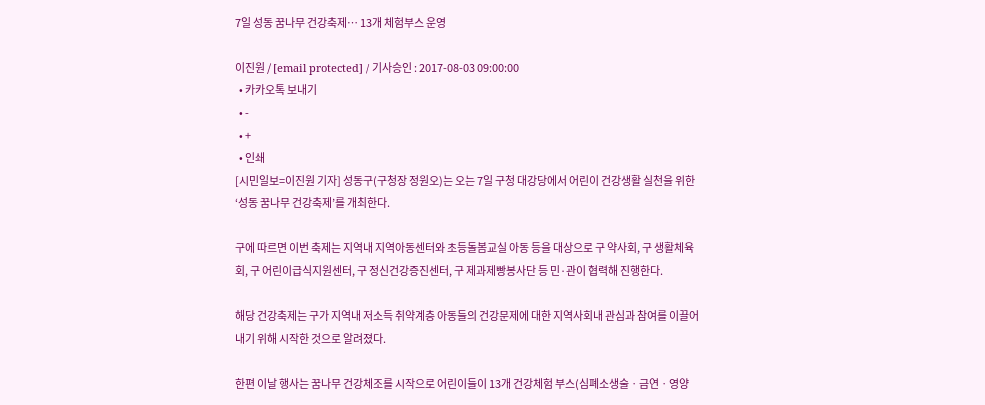7일 성동 꿈나무 건강축제… 13개 체험부스 운영

이진원 / [email protected] / 기사승인 : 2017-08-03 09:00:00
  • 카카오톡 보내기
  • -
  • +
  • 인쇄
[시민일보=이진원 기자] 성동구(구청장 정원오)는 오는 7일 구청 대강당에서 어린이 건강생활 실천을 위한 ‘성동 꿈나무 건강축제’를 개최한다.

구에 따르면 이번 축제는 지역내 지역아동센터와 초등돌봄교실 아동 등을 대상으로 구 약사회, 구 생활체육회, 구 어린이급식지원센터, 구 정신건강증진센터, 구 제과제빵봉사단 등 민·관이 협력해 진행한다.

해당 건강축제는 구가 지역내 저소득 취약계층 아동들의 건강문제에 대한 지역사회내 관심과 참여를 이끌어내기 위해 시작한 것으로 알려졌다.

한편 이날 행사는 꿈나무 건강체조를 시작으로 어린이들이 13개 건강체험 부스(심폐소생술ㆍ금연ㆍ영양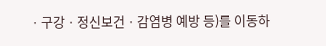ㆍ구강ㆍ정신보건ㆍ감염병 예방 등)를 이동하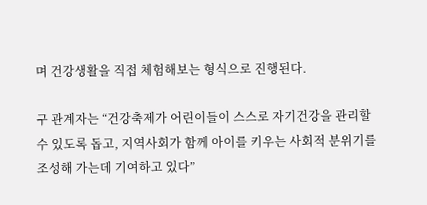며 건강생활을 직접 체험해보는 형식으로 진행된다.

구 관계자는 “건강축제가 어린이들이 스스로 자기건강을 관리할 수 있도록 돕고, 지역사회가 함께 아이를 키우는 사회적 분위기를 조성해 가는데 기여하고 있다”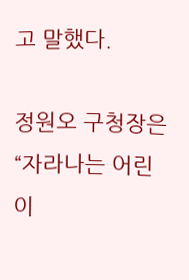고 말했다.

정원오 구청장은 “자라나는 어린이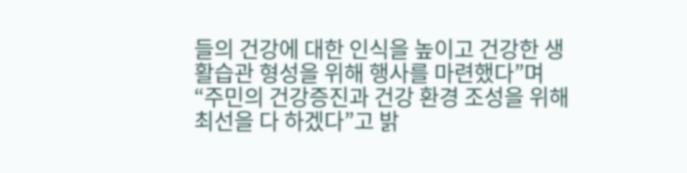들의 건강에 대한 인식을 높이고 건강한 생활습관 형성을 위해 행사를 마련했다”며 “주민의 건강증진과 건강 환경 조성을 위해 최선을 다 하겠다”고 밝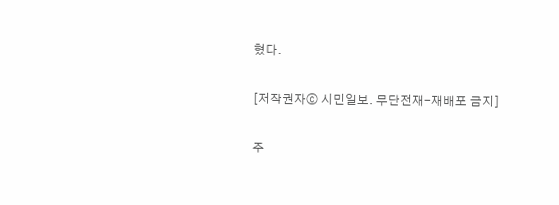혔다.

[저작권자ⓒ 시민일보. 무단전재-재배포 금지]

주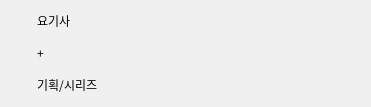요기사

+

기획/시리즈